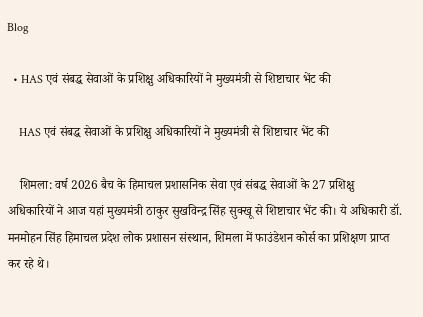Blog

  • HAS एवं संबद्ध सेवाओं के प्रशिक्षु अधिकारियों ने मुख्यमंत्री से शिष्टाचार भेंट की

    HAS एवं संबद्ध सेवाओं के प्रशिक्षु अधिकारियों ने मुख्यमंत्री से शिष्टाचार भेंट की

    शिमला: वर्ष 2026 बैच के हिमाचल प्रशासनिक सेवा एवं संबद्ध सेवाओं के 27 प्रशिक्षु अधिकारियों ने आज यहां मुख्यमंत्री ठाकुर सुखविन्द्र सिंह सुक्खू से शिष्टाचार भेंट की। ये अधिकारी डॉ. मनमोहन सिंह हिमाचल प्रदेश लोक प्रशासन संस्थान, शिमला में फाउंडेशन कोर्स का प्रशिक्षण प्राप्त कर रहे थे।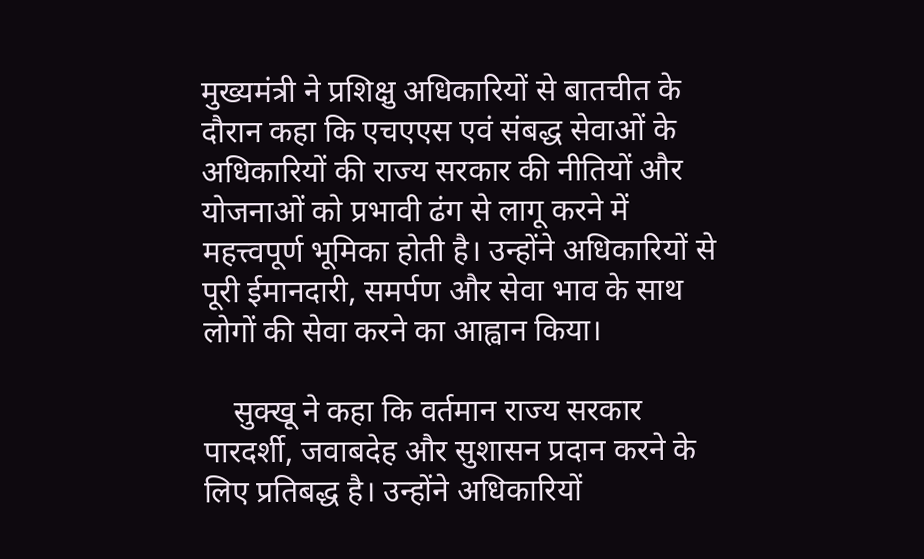मुख्यमंत्री ने प्रशिक्षु अधिकारियों से बातचीत के दौरान कहा कि एचएएस एवं संबद्ध सेवाओं के अधिकारियों की राज्य सरकार की नीतियों और योजनाओं को प्रभावी ढंग से लागू करने में महत्त्वपूर्ण भूमिका होती है। उन्होंने अधिकारियों से पूरी ईमानदारी, समर्पण और सेवा भाव के साथ लोगों की सेवा करने का आह्वान किया।

    सुक्खू ने कहा कि वर्तमान राज्य सरकार पारदर्शी, जवाबदेह और सुशासन प्रदान करने के लिए प्रतिबद्ध है। उन्होंने अधिकारियों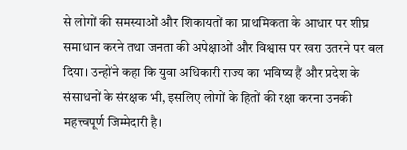से लोगों की समस्याओं और शिकायतों का प्राथमिकता के आधार पर शीघ्र समाधान करने तथा जनता की अपेक्षाओं और विश्वास पर खरा उतरने पर बल दिया। उन्होंने कहा कि युवा अधिकारी राज्य का भविष्य हैं और प्रदेश के संसाधनों के संरक्षक भी, इसलिए लोगों के हितों की रक्षा करना उनकी महत्त्वपूर्ण जिम्मेदारी है।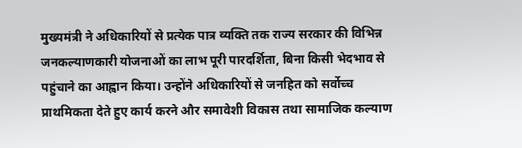मुख्यमंत्री ने अधिकारियों से प्रत्येक पात्र व्यक्ति तक राज्य सरकार की विभिन्न जनकल्याणकारी योजनाओं का लाभ पूरी पारदर्शिता, बिना किसी भेदभाव से पहुंचाने का आह्वान किया। उन्होंने अधिकारियों से जनहित को सर्वोच्च प्राथमिकता देते हुए कार्य करने और समावेशी विकास तथा सामाजिक कल्याण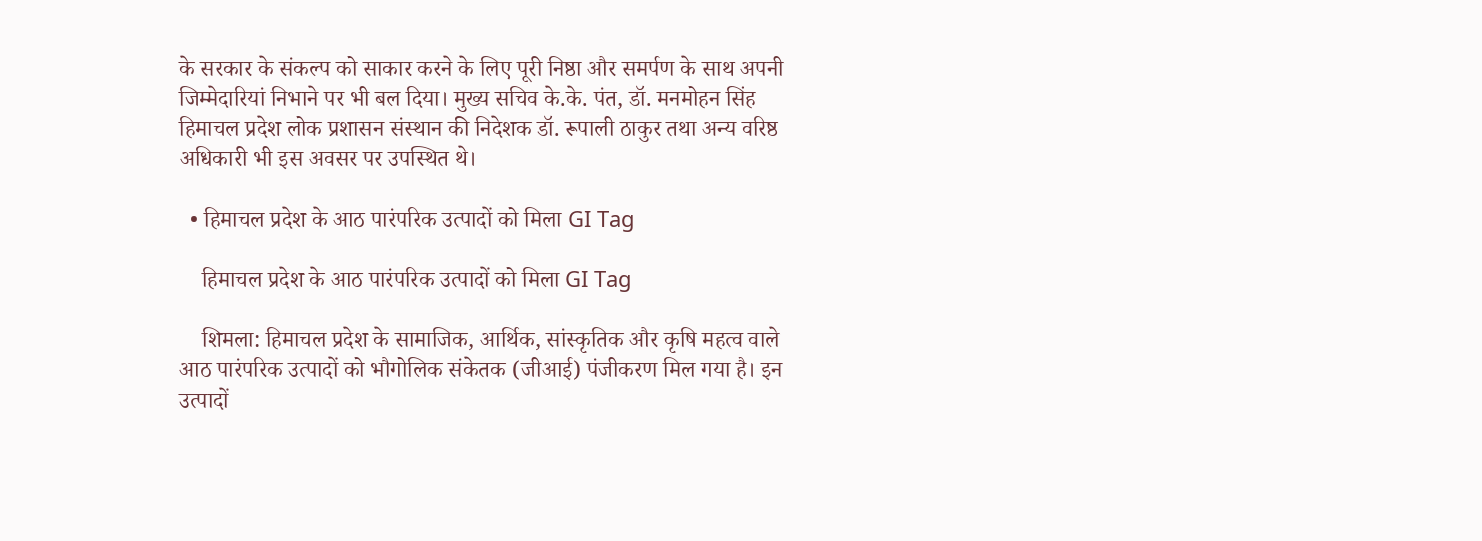के सरकार के संकल्प को साकार करने के लिए पूरी निष्ठा और समर्पण के साथ अपनी जिम्मेदारियां निभाने पर भी बल दिया। मुख्य सचिव के.के. पंत, डॉ. मनमोहन सिंह हिमाचल प्रदेश लोक प्रशासन संस्थान की निदेशक डॉ. रूपाली ठाकुर तथा अन्य वरिष्ठ अधिकारी भी इस अवसर पर उपस्थित थे।

  • हिमाचल प्रदेश के आठ पारंपरिक उत्पादों को मिला GI Tag

    हिमाचल प्रदेश के आठ पारंपरिक उत्पादों को मिला GI Tag

    शिमला: हिमाचल प्रदेश के सामाजिक, आर्थिक, सांस्कृतिक और कृषि महत्व वाले आठ पारंपरिक उत्पादों को भौगोलिक संकेतक (जीआई) पंजीकरण मिल गया है। इन उत्पादों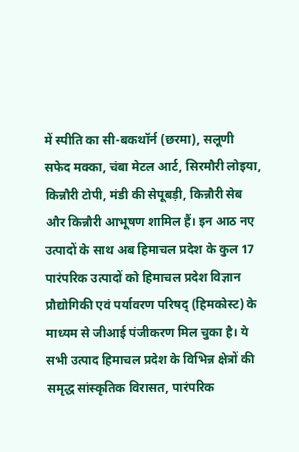में स्पीति का सी-बकथॉर्न (छरमा), सलूणी सफेद मक्का, चंबा मेटल आर्ट, सिरमौरी लोइया, किन्नौरी टोपी, मंडी की सेपूबड़ी, किन्नौरी सेब और किन्नौरी आभूषण शामिल हैं। इन आठ नए उत्पादों के साथ अब हिमाचल प्रदेश के कुल 17 पारंपरिक उत्पादों को हिमाचल प्रदेश विज्ञान प्रौद्योगिकी एवं पर्यावरण परिषद् (हिमकोस्ट) के माध्यम से जीआई पंजीकरण मिल चुका है। ये सभी उत्पाद हिमाचल प्रदेश के विभिन्न क्षेत्रों की समृद्ध सांस्कृतिक विरासत, पारंपरिक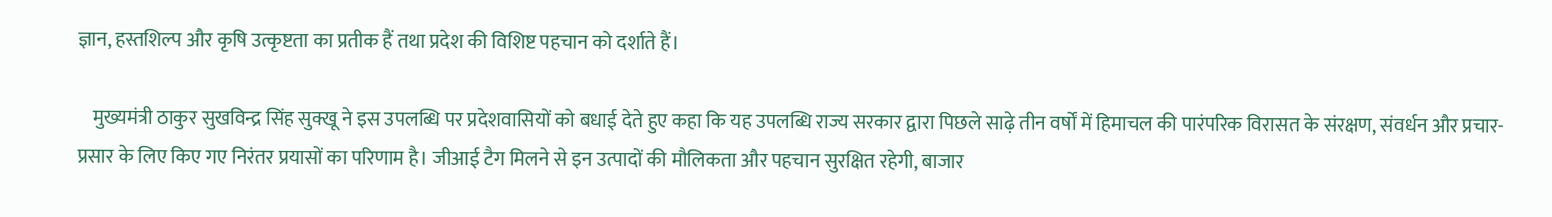ज्ञान, हस्तशिल्प और कृषि उत्कृष्टता का प्रतीक हैं तथा प्रदेश की विशिष्ट पहचान को दर्शाते हैं।

    मुख्यमंत्री ठाकुर सुखविन्द्र सिंह सुक्खू ने इस उपलब्धि पर प्रदेशवासियों को बधाई देते हुए कहा कि यह उपलब्धि राज्य सरकार द्वारा पिछले साढ़े तीन वर्षों में हिमाचल की पारंपरिक विरासत के संरक्षण, संवर्धन और प्रचार-प्रसार के लिए किए गए निरंतर प्रयासों का परिणाम है। जीआई टैग मिलने से इन उत्पादों की मौलिकता और पहचान सुरक्षित रहेगी, बाजार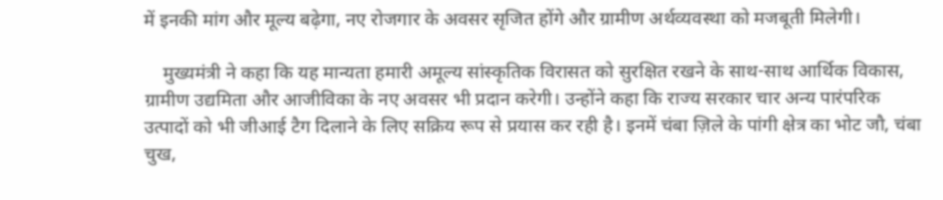में इनकी मांग और मूल्य बढ़ेगा, नए रोजगार के अवसर सृजित होंगे और ग्रामीण अर्थव्यवस्था को मजबूती मिलेगी।

    मुख्यमंत्री ने कहा कि यह मान्यता हमारी अमूल्य सांस्कृतिक विरासत को सुरक्षित रखने के साथ-साथ आर्थिक विकास, ग्रामीण उद्यमिता और आजीविका के नए अवसर भी प्रदान करेगी। उन्होंने कहा कि राज्य सरकार चार अन्य पारंपरिक उत्पादों को भी जीआई टैग दिलाने के लिए सक्रिय रूप से प्रयास कर रही है। इनमें चंबा ज़िले के पांगी क्षेत्र का भोट जौ, चंबा चुख,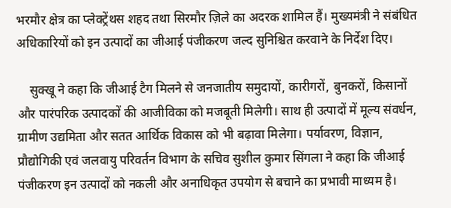भरमौर क्षेत्र का प्लेक्ट्रेंथस शहद तथा सिरमौर ज़िले का अदरक शामिल हैं। मुख्यमंत्री ने संबंधित अधिकारियों को इन उत्पादों का जीआई पंजीकरण जल्द सुनिश्चित करवाने के निर्देश दिए।

    सुक्खू ने कहा कि जीआई टैग मिलने से जनजातीय समुदायों, कारीगरों, बुनकरों, किसानों और पारंपरिक उत्पादकों की आजीविका को मजबूती मिलेगी। साथ ही उत्पादों में मूल्य संवर्धन, ग्रामीण उद्यमिता और सतत आर्थिक विकास को भी बढ़ावा मिलेगा। पर्यावरण, विज्ञान, प्रौद्योगिकी एवं जलवायु परिवर्तन विभाग के सचिव सुशील कुमार सिंगला ने कहा कि जीआई पंजीकरण इन उत्पादों को नकली और अनाधिकृत उपयोग से बचाने का प्रभावी माध्यम है।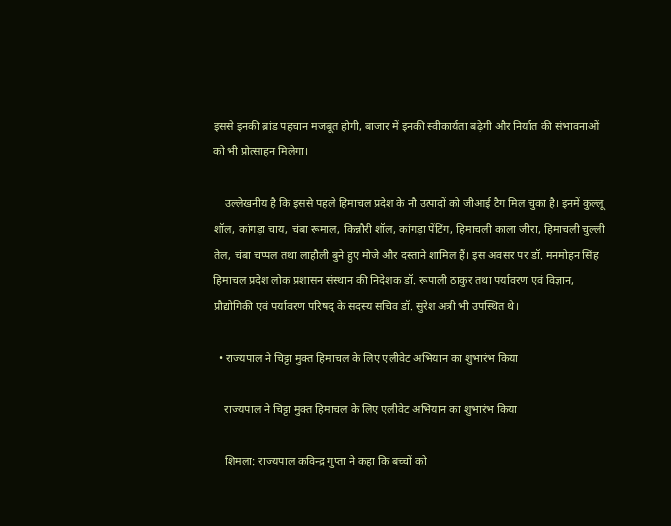इससे इनकी ब्रांड पहचान मजबूत होगी, बाजार में इनकी स्वीकार्यता बढ़ेगी और निर्यात की संभावनाओं को भी प्रोत्साहन मिलेगा।

    उल्लेखनीय है कि इससे पहले हिमाचल प्रदेश के नौ उत्पादों को जीआई टैग मिल चुका है। इनमें कुल्लू शॉल, कांगड़ा चाय, चंबा रूमाल, किन्नौरी शॉल, कांगड़ा पेंटिंग, हिमाचली काला जीरा, हिमाचली चुल्ली तेल, चंबा चप्पल तथा लाहौली बुने हुए मोजे और दस्ताने शामिल हैं। इस अवसर पर डॉ. मनमोहन सिंह हिमाचल प्रदेश लोक प्रशासन संस्थान की निदेशक डॉ. रूपाली ठाकुर तथा पर्यावरण एवं विज्ञान, प्रौद्योगिकी एवं पर्यावरण परिषद् के सदस्य सचिव डॉ. सुरेश अत्री भी उपस्थित थे।

  • राज्यपाल ने चिट्टा मुक्त हिमाचल के लिए एलीवेट अभियान का शुभारंभ किया

    राज्यपाल ने चिट्टा मुक्त हिमाचल के लिए एलीवेट अभियान का शुभारंभ किया

    शिमला: राज्यपाल कविन्द्र गुप्ता ने कहा कि बच्चों को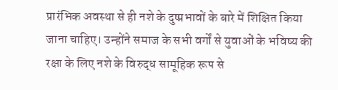प्रारंभिक अवस्था से ही नशे के दुष्प्रभावों के बारे में शिक्षित किया जाना चाहिए। उन्होंने समाज के सभी वर्गों से युवाओं के भविष्य की रक्षा के लिए नशे के विरुद्ध सामूहिक रूप से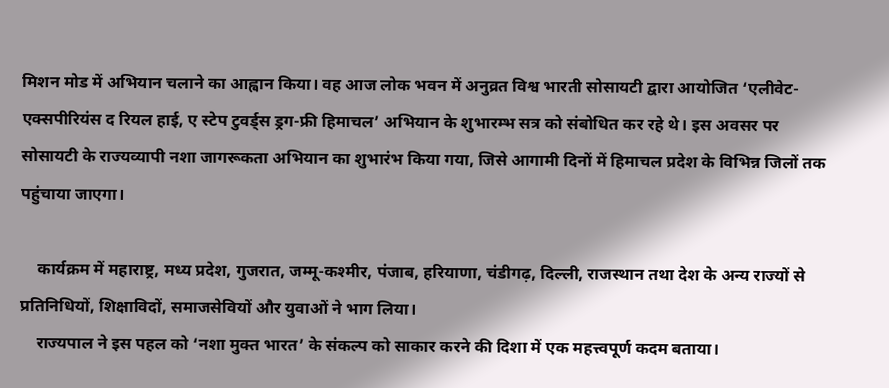मिशन मोड में अभियान चलाने का आह्वान किया। वह आज लोक भवन में अनुव्रत विश्व भारती सोसायटी द्वारा आयोजित ‘एलीवेट-एक्सपीरियंस द रियल हाई, ए स्टेप टुवर्ड्स ड्रग-फ्री हिमाचल’ अभियान के शुभारम्भ सत्र को संबोधित कर रहे थे। इस अवसर पर सोसायटी के राज्यव्यापी नशा जागरूकता अभियान का शुभारंभ किया गया, जिसे आगामी दिनों में हिमाचल प्रदेश के विभिन्न जिलों तक पहुंचाया जाएगा।

    कार्यक्रम में महाराष्ट्र, मध्य प्रदेश, गुजरात, जम्मू-कश्मीर, पंजाब, हरियाणा, चंडीगढ़, दिल्ली, राजस्थान तथा देश के अन्य राज्यों से प्रतिनिधियों, शिक्षाविदों, समाजसेवियों और युवाओं ने भाग लिया।
    राज्यपाल ने इस पहल को ‘नशा मुक्त भारत’ के संकल्प को साकार करने की दिशा में एक महत्त्वपूर्ण कदम बताया।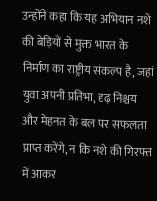उन्होंने कहा कि यह अभियान नशे की बेड़ियों से मुक्त भारत के निर्माण का राष्ट्रीय संकल्प है, जहां युवा अपनी प्रतिभा, दृढ़ निश्चय और मेहनत के बल पर सफलता प्राप्त करेंगे, न कि नशे की गिरफ्त में आकर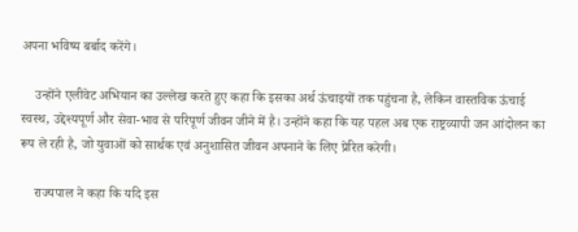अपना भविष्य बर्बाद करेंगे।

    उन्होंने एलीवेट अभियान का उल्लेख करते हुए कहा कि इसका अर्थ ऊंचाइयों तक पहुंचना है, लेकिन वास्तविक ऊंचाई स्वस्थ, उद्देश्यपूर्ण और सेवा-भाव से परिपूर्ण जीवन जीने में है। उन्होंने कहा कि यह पहल अब एक राष्ट्रव्यापी जन आंदोलन का रूप ले रही है, जो युवाओं को सार्थक एवं अनुशासित जीवन अपनाने के लिए प्रेरित करेगी।

    राज्यपाल ने कहा कि यदि इस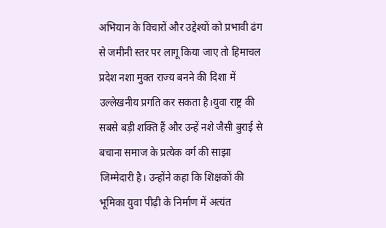अभियान के विचारों और उद्देश्यों को प्रभावी ढंग से जमीनी स्तर पर लागू किया जाए तो हिमाचल प्रदेश नशा मुक्त राज्य बनने की दिशा में उल्लेखनीय प्रगति कर सकता है।युवा राष्ट्र की सबसे बड़ी शक्ति हैं और उन्हें नशे जैसी बुराई से बचाना समाज के प्रत्येक वर्ग की साझा जिम्मेदारी है। उन्होंने कहा कि शिक्षकों की भूमिका युवा पीढ़ी के निर्माण में अत्यंत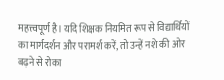महत्त्वपूर्ण है। यदि शिक्षक नियमित रूप से विद्यार्थियों का मार्गदर्शन और परामर्श करें, तो उन्हें नशे की ओर बढ़ने से रोका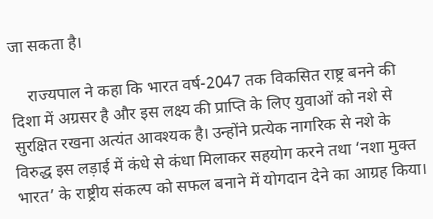जा सकता है।

    राज्यपाल ने कहा कि भारत वर्ष-2047 तक विकसित राष्ट्र बनने की दिशा में अग्रसर है और इस लक्ष्य की प्राप्ति के लिए युवाओं को नशे से सुरक्षित रखना अत्यंत आवश्यक है। उन्होंने प्रत्येक नागरिक से नशे के विरुद्ध इस लड़ाई में कंधे से कंधा मिलाकर सहयोग करने तथा ‘नशा मुक्त भारत’ के राष्ट्रीय संकल्प को सफल बनाने में योगदान देने का आग्रह किया।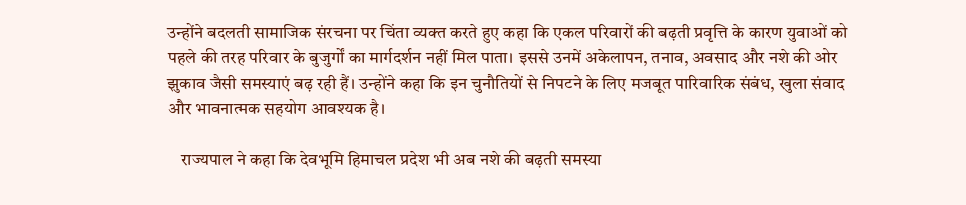उन्होंने बदलती सामाजिक संरचना पर चिंता व्यक्त करते हुए कहा कि एकल परिवारों की बढ़ती प्रवृत्ति के कारण युवाओं को पहले की तरह परिवार के बुजुर्गों का मार्गदर्शन नहीं मिल पाता। इससे उनमें अकेलापन, तनाव, अवसाद और नशे की ओर झुकाव जैसी समस्याएं बढ़ रही हैं। उन्होंने कहा कि इन चुनौतियों से निपटने के लिए मजबूत पारिवारिक संबंध, खुला संवाद और भावनात्मक सहयोग आवश्यक है।

    राज्यपाल ने कहा कि देवभूमि हिमाचल प्रदेश भी अब नशे की बढ़ती समस्या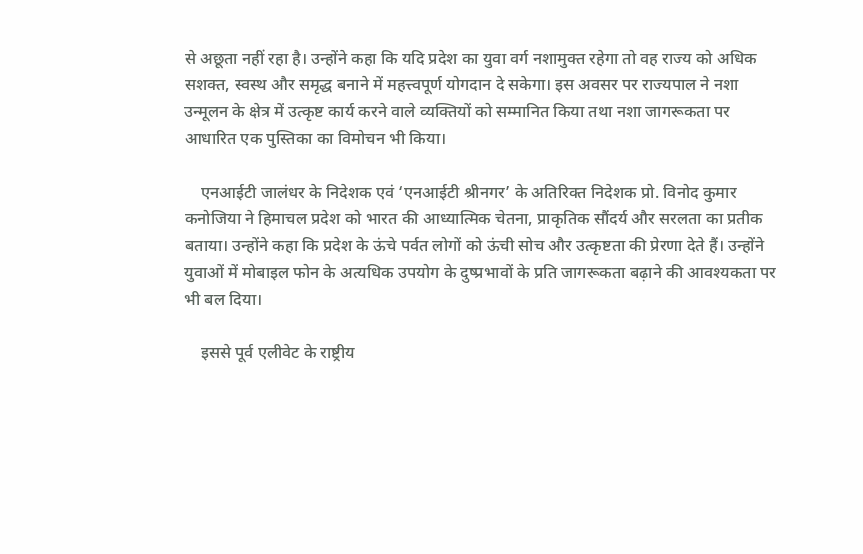से अछूता नहीं रहा है। उन्होंने कहा कि यदि प्रदेश का युवा वर्ग नशामुक्त रहेगा तो वह राज्य को अधिक सशक्त, स्वस्थ और समृद्ध बनाने में महत्त्वपूर्ण योगदान दे सकेगा। इस अवसर पर राज्यपाल ने नशा उन्मूलन के क्षेत्र में उत्कृष्ट कार्य करने वाले व्यक्तियों को सम्मानित किया तथा नशा जागरूकता पर आधारित एक पुस्तिका का विमोचन भी किया।

    एनआईटी जालंधर के निदेशक एवं ‘एनआईटी श्रीनगर’ के अतिरिक्त निदेशक प्रो. विनोद कुमार कनोजिया ने हिमाचल प्रदेश को भारत की आध्यात्मिक चेतना, प्राकृतिक सौंदर्य और सरलता का प्रतीक बताया। उन्होंने कहा कि प्रदेश के ऊंचे पर्वत लोगों को ऊंची सोच और उत्कृष्टता की प्रेरणा देते हैं। उन्होंने युवाओं में मोबाइल फोन के अत्यधिक उपयोग के दुष्प्रभावों के प्रति जागरूकता बढ़ाने की आवश्यकता पर भी बल दिया।

    इससे पूर्व एलीवेट के राष्ट्रीय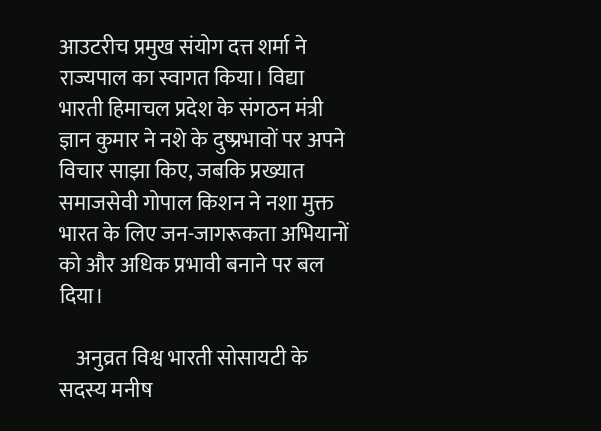आउटरीच प्रमुख संयोग दत्त शर्मा ने राज्यपाल का स्वागत किया। विद्या भारती हिमाचल प्रदेश के संगठन मंत्री ज्ञान कुमार ने नशे के दुष्प्रभावों पर अपने विचार साझा किए, जबकि प्रख्यात समाजसेवी गोपाल किशन ने नशा मुक्त भारत के लिए जन-जागरूकता अभियानों को और अधिक प्रभावी बनाने पर बल दिया।

    अनुव्रत विश्व भारती सोसायटी के सदस्य मनीष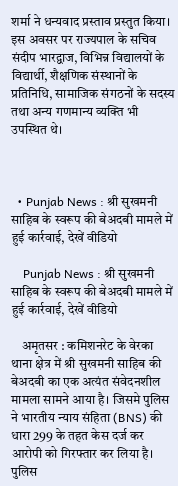शर्मा ने धन्यवाद प्रस्ताव प्रस्तुत किया। इस अवसर पर राज्यपाल के सचिव संदीप भारद्वाज, विभिन्न विद्यालयों के विद्यार्थी, शैक्षणिक संस्थानों के प्रतिनिधि, सामाजिक संगठनों के सदस्य तथा अन्य गणमान्य व्यक्ति भी उपस्थित थे।



  • Punjab News : श्री सुखमनी साहिब के स्वरूप की बेअदबी मामले में हुई कार्रवाई, देखें वीडियो

    Punjab News : श्री सुखमनी साहिब के स्वरूप की बेअदबी मामले में हुई कार्रवाई, देखें वीडियो

    अमृतसर : कमिशनरेट के वेरका थाना क्षेत्र में श्री सुखमनी साहिब की बेअदबी का एक अत्यंत संवेदनशील मामला सामने आया है। जिसमे पुलिस ने भारतीय न्याय संहिता (BNS) की धारा 299 के तहत केस दर्ज कर आरोपी को गिरफ्तार कर लिया है। पुलिस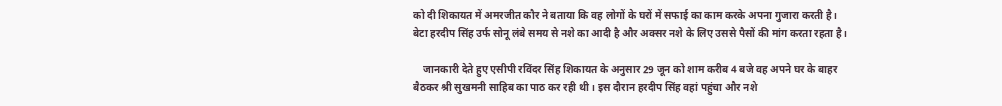को दी शिकायत में अमरजीत कौर ने बताया कि वह लोगों के घरों में सफाई का काम करके अपना गुजारा करती है। बेटा हरदीप सिंह उर्फ सोनू लंबे समय से नशे का आदी है और अक्सर नशे के लिए उससे पैसों की मांग करता रहता है।

    जानकारी देते हुए एसीपी रविंदर सिंह शिकायत के अनुसार 29 जून को शाम करीब 4 बजे वह अपने घर के बाहर बैठकर श्री सुखमनी साहिब का पाठ कर रही थी। इस दौरान हरदीप सिंह वहां पहुंचा और नशे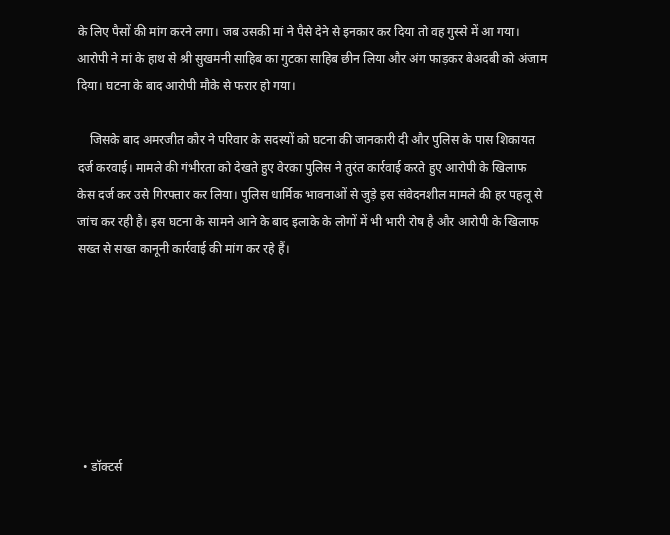के लिए पैसों की मांग करने लगा। जब उसकी मां ने पैसे देने से इनकार कर दिया तो वह गुस्से में आ गया। आरोपी ने मां के हाथ से श्री सुखमनी साहिब का गुटका साहिब छीन लिया और अंग फाड़कर बेअदबी को अंजाम दिया। घटना के बाद आरोपी मौके से फरार हो गया।

    जिसके बाद अमरजीत कौर ने परिवार के सदस्यों को घटना की जानकारी दी और पुलिस के पास शिकायत दर्ज करवाई। मामले की गंभीरता को देखते हुए वेरका पुलिस ने तुरंत कार्रवाई करते हुए आरोपी के खिलाफ केस दर्ज कर उसे गिरफ्तार कर लिया। पुलिस धार्मिक भावनाओं से जुड़े इस संवेदनशील मामले की हर पहलू से जांच कर रही है। इस घटना के सामने आने के बाद इलाके के लोगों में भी भारी रोष है और आरोपी के खिलाफ सख्त से सख्त कानूनी कार्रवाई की मांग कर रहे हैं।







  • डॉक्टर्स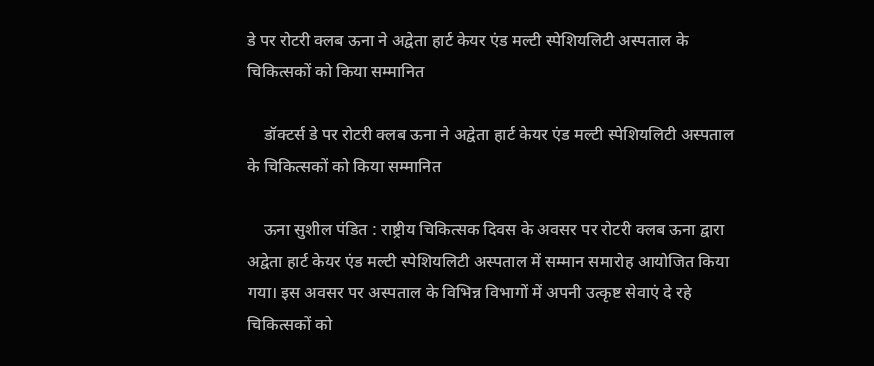डे पर रोटरी क्लब ऊना ने अद्वेता हार्ट केयर एंड मल्टी स्पेशियलिटी अस्पताल के चिकित्सकों को किया सम्मानित

    डॉक्टर्स डे पर रोटरी क्लब ऊना ने अद्वेता हार्ट केयर एंड मल्टी स्पेशियलिटी अस्पताल के चिकित्सकों को किया सम्मानित

    ऊना सुशील पंडित : राष्ट्रीय चिकित्सक दिवस के अवसर पर रोटरी क्लब ऊना द्वारा अद्वेता हार्ट केयर एंड मल्टी स्पेशियलिटी अस्पताल में सम्मान समारोह आयोजित किया गया। इस अवसर पर अस्पताल के विभिन्न विभागों में अपनी उत्कृष्ट सेवाएं दे रहे चिकित्सकों को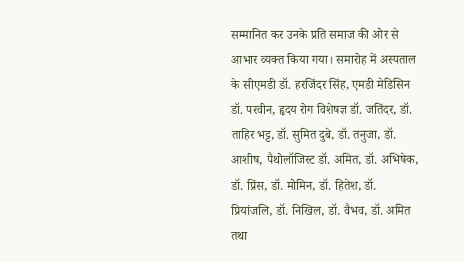सम्मानित कर उनके प्रति समाज की ओर से आभार व्यक्त किया गया। समारोह में अस्पताल के सीएमडी डॉ. हरजिंदर सिंह, एमडी मेडिसिन डॉ. परवीन, हृदय रोग विशेषज्ञ डॉ. जतिंदर, डॉ. ताहिर भट्ट, डॉ. सुमित दुबे, डॉ. तनुजा, डॉ. आशीष, पैथोलॉजिस्ट डॉ. अमित, डॉ. अभिषेक, डॉ. प्रिंस, डॉ. मोमिन, डॉ. हितेश, डॉ. प्रियांजलि, डॉ. निखिल, डॉ. वैभव, डॉ. अमित तथा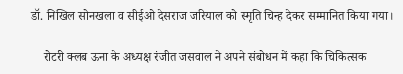डॉ. निखिल सोनखला व सीईओ देसराज जरियाल को स्मृति चिन्ह देकर सम्मानित किया गया।

    रोटरी क्लब ऊना के अध्यक्ष रंजीत जसवाल ने अपने संबोधन में कहा कि चिकित्सक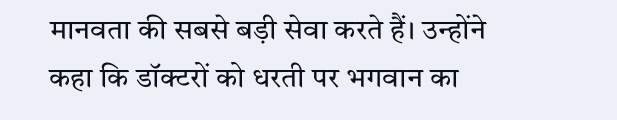मानवता की सबसे बड़ी सेवा करते हैं। उन्होंने कहा कि डॉक्टरों को धरती पर भगवान का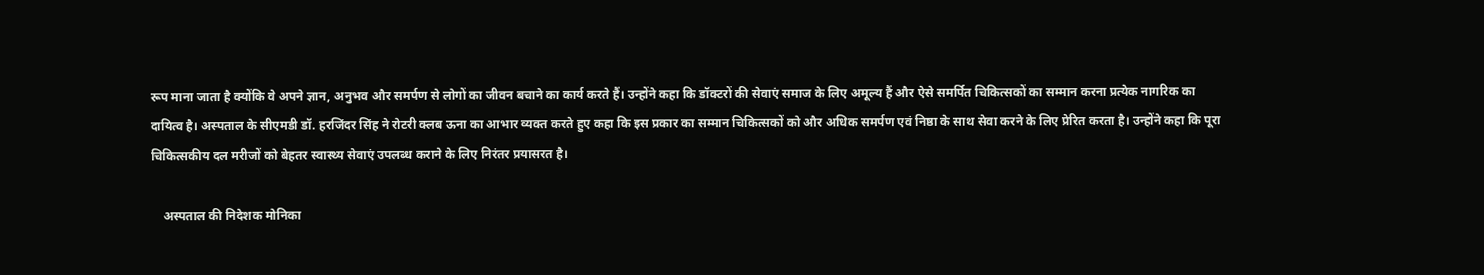रूप माना जाता है क्योंकि वे अपने ज्ञान, अनुभव और समर्पण से लोगों का जीवन बचाने का कार्य करते हैं। उन्होंने कहा कि डॉक्टरों की सेवाएं समाज के लिए अमूल्य हैं और ऐसे समर्पित चिकित्सकों का सम्मान करना प्रत्येक नागरिक का दायित्व है। अस्पताल के सीएमडी डॉ. हरजिंदर सिंह ने रोटरी क्लब ऊना का आभार व्यक्त करते हुए कहा कि इस प्रकार का सम्मान चिकित्सकों को और अधिक समर्पण एवं निष्ठा के साथ सेवा करने के लिए प्रेरित करता है। उन्होंने कहा कि पूरा चिकित्सकीय दल मरीजों को बेहतर स्वास्थ्य सेवाएं उपलब्ध कराने के लिए निरंतर प्रयासरत है।

    अस्पताल की निदेशक मोनिका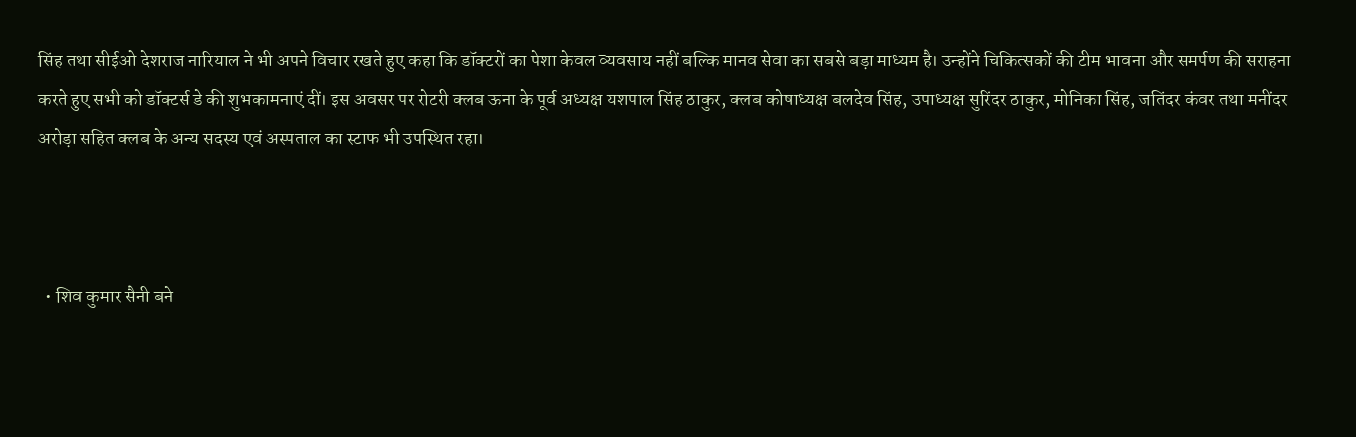सिंह तथा सीईओ देशराज नारियाल ने भी अपने विचार रखते हुए कहा कि डॉक्टरों का पेशा केवल व्यवसाय नहीं बल्कि मानव सेवा का सबसे बड़ा माध्यम है। उन्होंने चिकित्सकों की टीम भावना और समर्पण की सराहना करते हुए सभी को डॉक्टर्स डे की शुभकामनाएं दीं। इस अवसर पर रोटरी क्लब ऊना के पूर्व अध्यक्ष यशपाल सिंह ठाकुर, क्लब कोषाध्यक्ष बलदेव सिंह, उपाध्यक्ष सुरिंदर ठाकुर, मोनिका सिंह, जतिंदर कंवर तथा मनींदर अरोड़ा सहित क्लब के अन्य सदस्य एवं अस्पताल का स्टाफ भी उपस्थित रहा।



  • शिव कुमार सैनी बने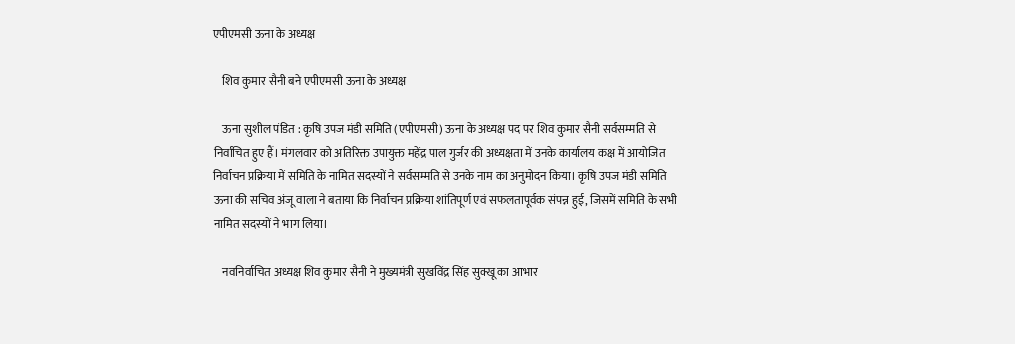एपीएमसी ऊना के अध्यक्ष

    शिव कुमार सैनी बने एपीएमसी ऊना के अध्यक्ष

    ऊना सुशील पंडित : कृषि उपज मंडी समिति (एपीएमसी) ऊना के अध्यक्ष पद पर शिव कुमार सैनी सर्वसम्मति से निर्वाचित हुए हैं। मंगलवार को अतिरिक्त उपायुक्त महेंद्र पाल गुर्जर की अध्यक्षता में उनके कार्यालय कक्ष में आयोजित निर्वाचन प्रक्रिया में समिति के नामित सदस्यों ने सर्वसम्मति से उनके नाम का अनुमोदन किया। कृषि उपज मंडी समिति ऊना की सचिव अंजू वाला ने बताया कि निर्वाचन प्रक्रिया शांतिपूर्ण एवं सफलतापूर्वक संपन्न हुई, जिसमें समिति के सभी नामित सदस्यों ने भाग लिया।

    नवनिर्वाचित अध्यक्ष शिव कुमार सैनी ने मुख्यमंत्री सुखविंद्र सिंह सुक्खू का आभार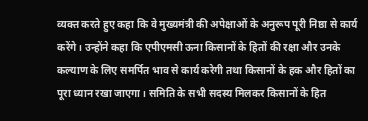व्यक्त करते हुए कहा कि वे मुख्यमंत्री की अपेक्षाओं के अनुरूप पूरी निष्ठा से कार्य करेंगे। उन्होंने कहा कि एपीएमसी ऊना किसानों के हितों की रक्षा और उनके कल्याण के लिए समर्पित भाव से कार्य करेगी तथा किसानों के हक और हितों का पूरा ध्यान रखा जाएगा। समिति के सभी सदस्य मिलकर किसानों के हित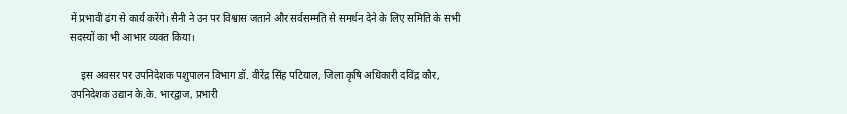में प्रभावी ढंग से कार्य करेंगे। सैनी ने उन पर विश्वास जताने और सर्वसम्मति से समर्थन देने के लिए समिति के सभी सदस्यों का भी आभार व्यक्त किया।

    इस अवसर पर उपनिदेशक पशुपालन विभाग डॉ. वीरेंद्र सिंह पटियाल, जिला कृषि अधिकारी दविंद्र कौर, उपनिदेशक उद्यान के.के. भारद्वाज, प्रभारी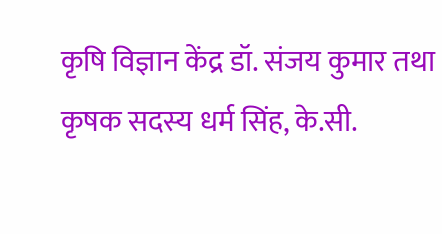कृषि विज्ञान केंद्र डॉ. संजय कुमार तथा कृषक सदस्य धर्म सिंह, के.सी.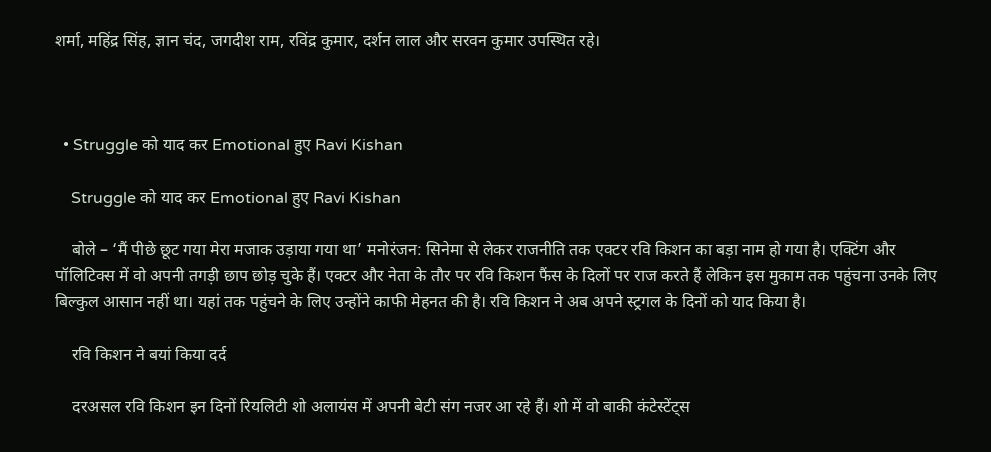शर्मा, महिंद्र सिंह, ज्ञान चंद, जगदीश राम, रविंद्र कुमार, दर्शन लाल और सरवन कुमार उपस्थित रहे।



  • Struggle को याद कर Emotional हुए Ravi Kishan

    Struggle को याद कर Emotional हुए Ravi Kishan

    बोले – ‘मैं पीछे छूट गया मेरा मजाक उड़ाया गया था’ मनोरंजन: सिनेमा से लेकर राजनीति तक एक्टर रवि किशन का बड़ा नाम हो गया है। एक्टिंग और पॉलिटिक्स में वो अपनी तगड़ी छाप छोड़ चुके हैं। एक्टर और नेता के तौर पर रवि किशन फैंस के दिलों पर राज करते हैं लेकिन इस मुकाम तक पहुंचना उनके लिए बिल्कुल आसान नहीं था। यहां तक पहुंचने के लिए उन्होंने काफी मेहनत की है। रवि किशन ने अब अपने स्ट्रगल के दिनों को याद किया है।

    रवि किशन ने बयां किया दर्द

    दरअसल रवि किशन इन दिनों रियलिटी शो अलायंस में अपनी बेटी संग नजर आ रहे हैं। शो में वो बाकी कंटेस्टेंट्स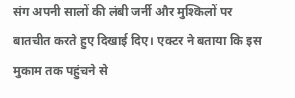संग अपनी सालों की लंबी जर्नी और मुश्किलों पर बातचीत करते हुए दिखाई दिए। एक्टर ने बताया कि इस मुकाम तक पहुंचने से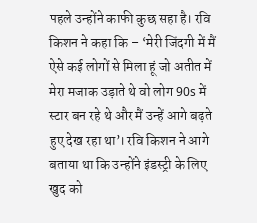पहले उन्होंने काफी कुछ सहा है। रवि किशन ने कहा कि – ‘मेरी जिंदगी में मैं ऐसे कई लोगों से मिला हूं जो अतीत में मेरा मजाक उड़ाते थे वो लोग 90s में स्टार बन रहे थे और मैं उन्हें आगे बढ़ते हुए देख रहा था’। रवि किशन ने आगे बताया था कि उन्होंने इंडस्ट्री के लिए खुद को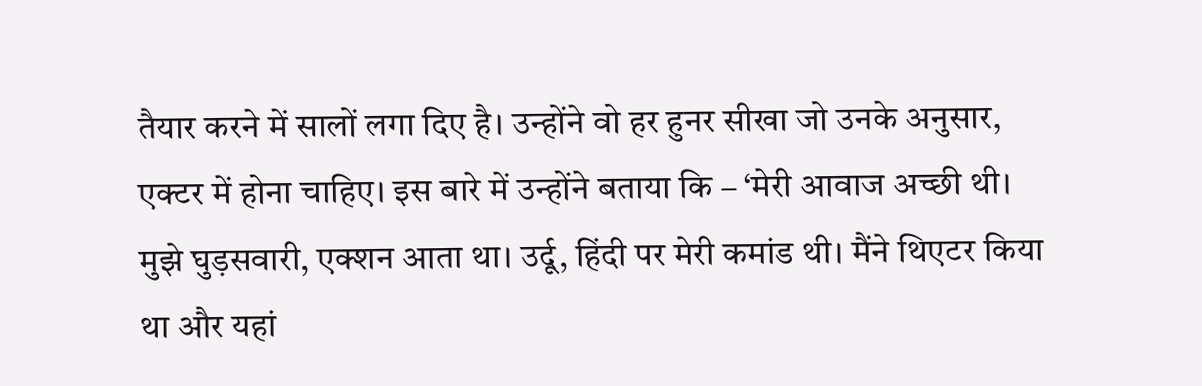तैयार करने में सालों लगा दिए है। उन्होंने वो हर हुनर सीखा जो उनके अनुसार, एक्टर में होना चाहिए। इस बारे में उन्होंने बताया कि – ‘मेरी आवाज अच्छी थी। मुझे घुड़सवारी, एक्शन आता था। उर्दू, हिंदी पर मेरी कमांड थी। मैंने थिएटर किया था और यहां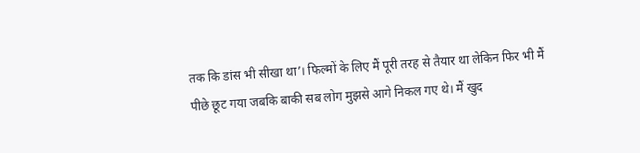तक कि डांस भी सीखा था’। फिल्मों के लिए मैं पूरी तरह से तैयार था लेकिन फिर भी मैं पीछे छूट गया जबकि बाकी सब लोग मुझसे आगे निकल गए थे। मैं खुद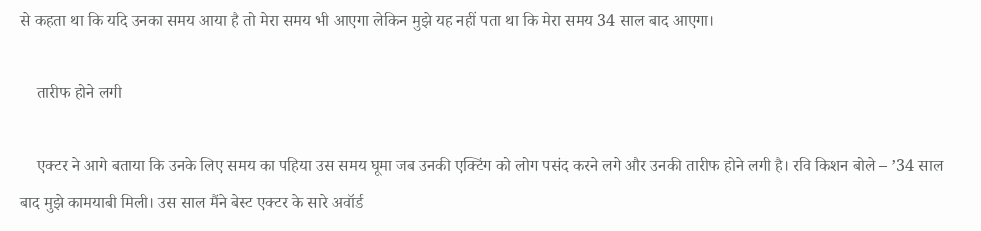से कहता था कि यदि उनका समय आया है तो मेरा समय भी आएगा लेकिन मुझे यह नहीं पता था कि मेरा समय 34 साल बाद आएगा।

    तारीफ होने लगी

    एक्टर ने आगे बताया कि उनके लिए समय का पहिया उस समय घूमा जब उनकी एक्टिंग को लोग पसंद करने लगे और उनकी तारीफ होने लगी है। रवि किशन बोले – ’34 साल बाद मुझे कामयाबी मिली। उस साल मैंने बेस्ट एक्टर के सारे अवॉर्ड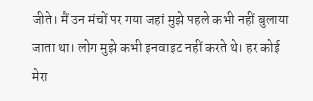जीते। मैं उन मंचों पर गया जहां मुझे पहले कभी नहीं बुलाया जाता था। लोग मुझे कभी इनवाइट नहीं करते थे। हर कोई मेरा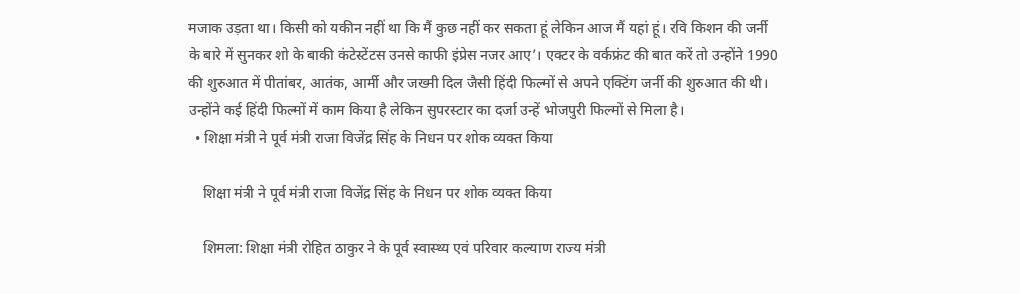मजाक उड़ता था। किसी को यकीन नहीं था कि मैं कुछ नहीं कर सकता हूं लेकिन आज मैं यहां हूं। रवि किशन की जर्नी के बारे में सुनकर शो के बाकी कंटेस्टेंटस उनसे काफी इंप्रेस नजर आए’। एक्टर के वर्कफ्रंट की बात करें तो उन्होंने 1990 की शुरुआत में पीतांबर, आतंक, आर्मी और जख्मी दिल जैसी हिंदी फिल्मों से अपने एक्टिंग जर्नी की शुरुआत की थी। उन्होंने कई हिंदी फिल्मों में काम किया है लेकिन सुपरस्टार का दर्जा उन्हें भोजपुरी फिल्मों से मिला है।
  • शिक्षा मंत्री ने पूर्व मंत्री राजा विजेंद्र सिंह के निधन पर शोक व्यक्त किया

    शिक्षा मंत्री ने पूर्व मंत्री राजा विजेंद्र सिंह के निधन पर शोक व्यक्त किया

    शिमला: शिक्षा मंत्री रोहित ठाकुर ने के पूर्व स्वास्थ्य एवं परिवार कल्याण राज्य मंत्री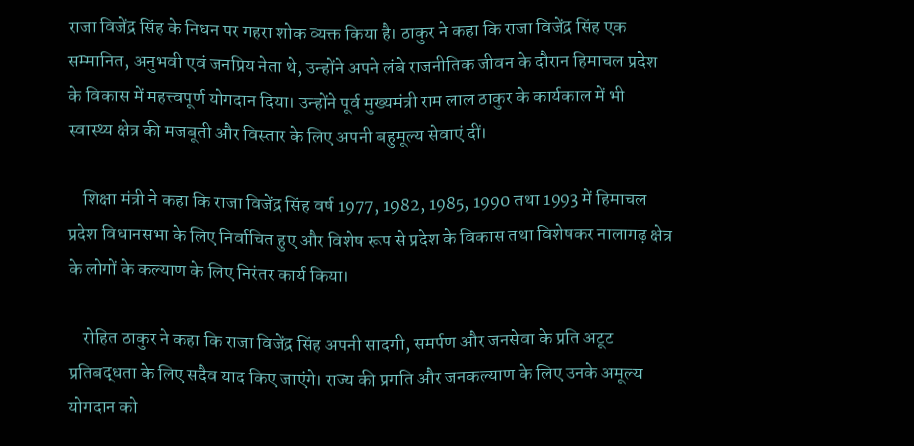राजा विजेंद्र सिंह के निधन पर गहरा शोक व्यक्त किया है। ठाकुर ने कहा कि राजा विजेंद्र सिंह एक सम्मानित, अनुभवी एवं जनप्रिय नेता थे, उन्होंने अपने लंबे राजनीतिक जीवन के दौरान हिमाचल प्रदेश के विकास में महत्त्वपूर्ण योगदान दिया। उन्होंने पूर्व मुख्यमंत्री राम लाल ठाकुर के कार्यकाल में भी स्वास्थ्य क्षेत्र की मजबूती और विस्तार के लिए अपनी बहुमूल्य सेवाएं दीं।

    शिक्षा मंत्री ने कहा कि राजा विजेंद्र सिंह वर्ष 1977, 1982, 1985, 1990 तथा 1993 में हिमाचल प्रदेश विधानसभा के लिए निर्वाचित हुए और विशेष रूप से प्रदेश के विकास तथा विशेषकर नालागढ़ क्षेत्र के लोगों के कल्याण के लिए निरंतर कार्य किया।

    रोहित ठाकुर ने कहा कि राजा विजेंद्र सिंह अपनी सादगी, समर्पण और जनसेवा के प्रति अटूट प्रतिबद्धता के लिए सदैव याद किए जाएंगे। राज्य की प्रगति और जनकल्याण के लिए उनके अमूल्य योगदान को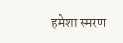हमेशा स्मरण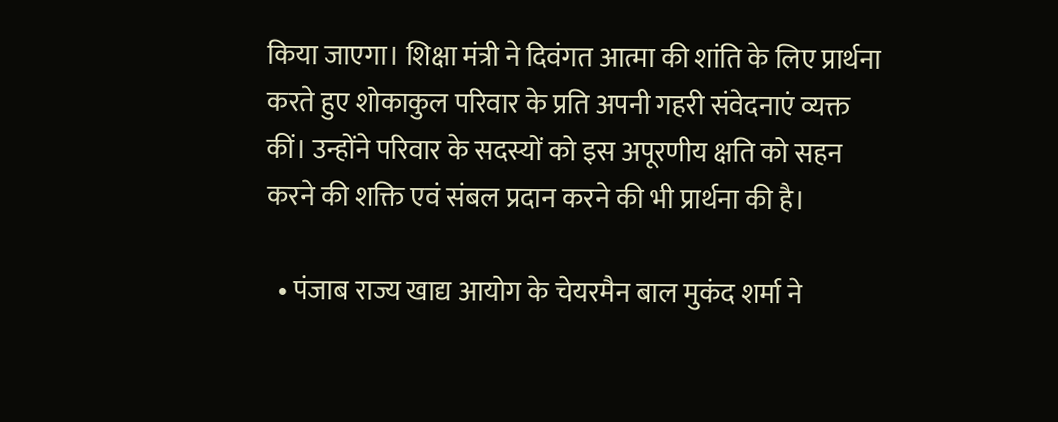किया जाएगा। शिक्षा मंत्री ने दिवंगत आत्मा की शांति के लिए प्रार्थना करते हुए शोकाकुल परिवार के प्रति अपनी गहरी संवेदनाएं व्यक्त कीं। उन्होंने परिवार के सदस्यों को इस अपूरणीय क्षति को सहन करने की शक्ति एवं संबल प्रदान करने की भी प्रार्थना की है।

  • पंजाब राज्य खाद्य आयोग के चेयरमैन बाल मुकंद शर्मा ने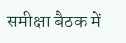समीक्षा बैठक में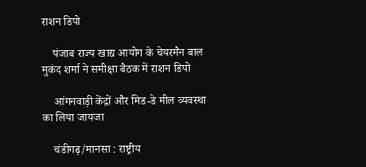राशन डिपो

    पंजाब राज्य खाद्य आयोग के चेयरमैन बाल मुकंद शर्मा ने समीक्षा बैठक में राशन डिपो

    आंगनवाड़ी केंद्रों और मिड-डे मील व्यवस्था का लिया जायजा

    चंडीगढ़/मानसा : राष्ट्रीय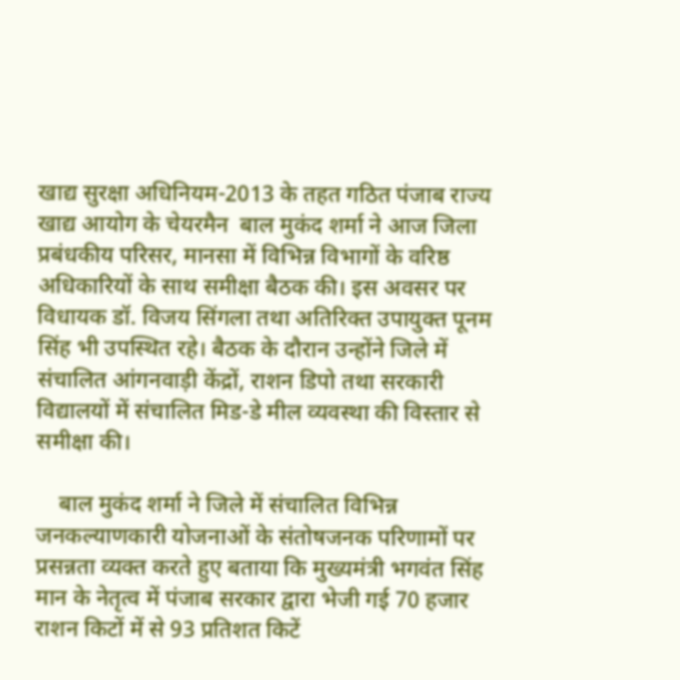खाद्य सुरक्षा अधिनियम-2013 के तहत गठित पंजाब राज्य खाद्य आयोग के चेयरमैन  बाल मुकंद शर्मा ने आज जिला प्रबंधकीय परिसर, मानसा में विभिन्न विभागों के वरिष्ठ अधिकारियों के साथ समीक्षा बैठक की। इस अवसर पर विधायक डॉ. विजय सिंगला तथा अतिरिक्त उपायुक्त पूनम सिंह भी उपस्थित रहे। बैठक के दौरान उन्होंने जिले में संचालित आंगनवाड़ी केंद्रों, राशन डिपो तथा सरकारी विद्यालयों में संचालित मिड-डे मील व्यवस्था की विस्तार से समीक्षा की।

    बाल मुकंद शर्मा ने जिले में संचालित विभिन्न जनकल्याणकारी योजनाओं के संतोषजनक परिणामों पर प्रसन्नता व्यक्त करते हुए बताया कि मुख्यमंत्री भगवंत सिंह मान के नेतृत्व में पंजाब सरकार द्वारा भेजी गई 70 हजार राशन किटों में से 93 प्रतिशत किटें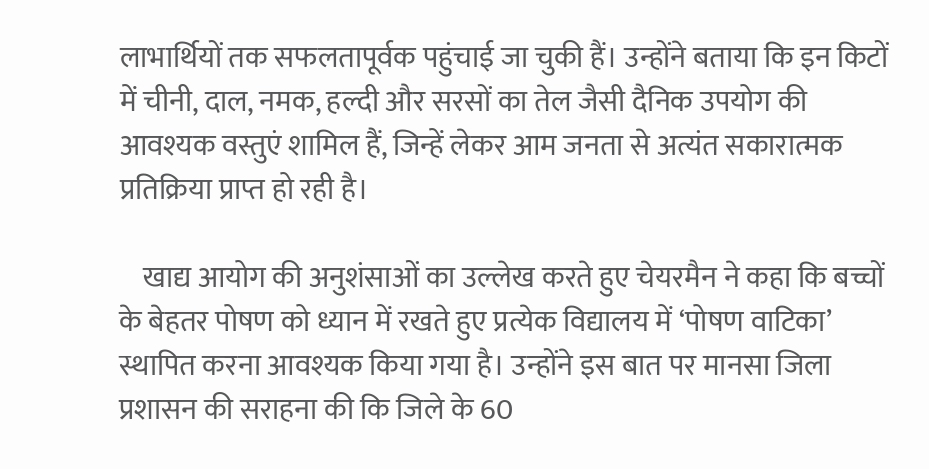लाभार्थियों तक सफलतापूर्वक पहुंचाई जा चुकी हैं। उन्होंने बताया कि इन किटों में चीनी, दाल, नमक, हल्दी और सरसों का तेल जैसी दैनिक उपयोग की आवश्यक वस्तुएं शामिल हैं, जिन्हें लेकर आम जनता से अत्यंत सकारात्मक प्रतिक्रिया प्राप्त हो रही है।

    खाद्य आयोग की अनुशंसाओं का उल्लेख करते हुए चेयरमैन ने कहा कि बच्चों के बेहतर पोषण को ध्यान में रखते हुए प्रत्येक विद्यालय में ‘पोषण वाटिका’ स्थापित करना आवश्यक किया गया है। उन्होंने इस बात पर मानसा जिला प्रशासन की सराहना की कि जिले के 60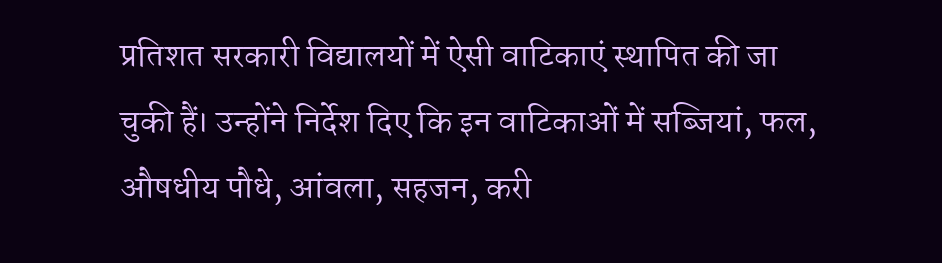प्रतिशत सरकारी विद्यालयों में ऐसी वाटिकाएं स्थापित की जा चुकी हैं। उन्होंने निर्देश दिए कि इन वाटिकाओं में सब्जियां, फल, औषधीय पौधे, आंवला, सहजन, करी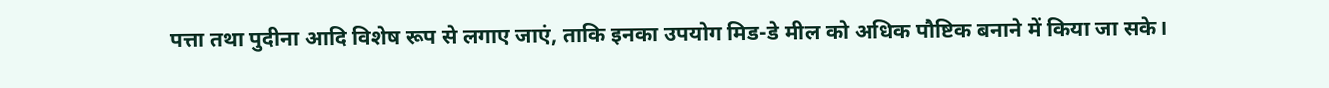पत्ता तथा पुदीना आदि विशेष रूप से लगाए जाएं, ताकि इनका उपयोग मिड-डे मील को अधिक पौष्टिक बनाने में किया जा सके।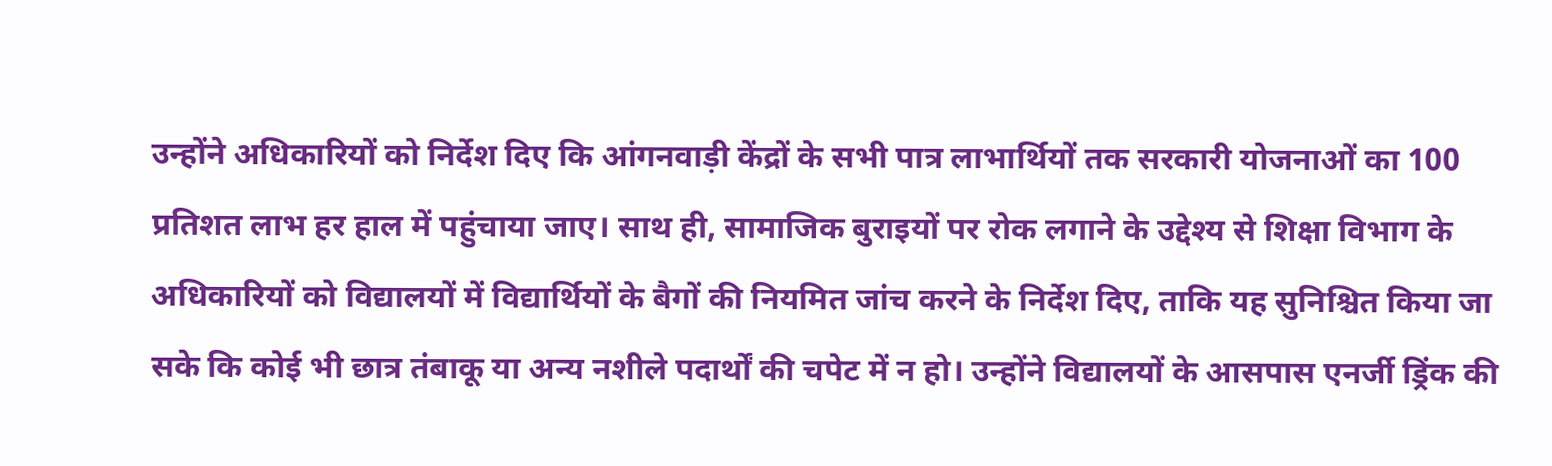उन्होंने अधिकारियों को निर्देश दिए कि आंगनवाड़ी केंद्रों के सभी पात्र लाभार्थियों तक सरकारी योजनाओं का 100 प्रतिशत लाभ हर हाल में पहुंचाया जाए। साथ ही, सामाजिक बुराइयों पर रोक लगाने के उद्देश्य से शिक्षा विभाग के अधिकारियों को विद्यालयों में विद्यार्थियों के बैगों की नियमित जांच करने के निर्देश दिए, ताकि यह सुनिश्चित किया जा सके कि कोई भी छात्र तंबाकू या अन्य नशीले पदार्थों की चपेट में न हो। उन्होंने विद्यालयों के आसपास एनर्जी ड्रिंक की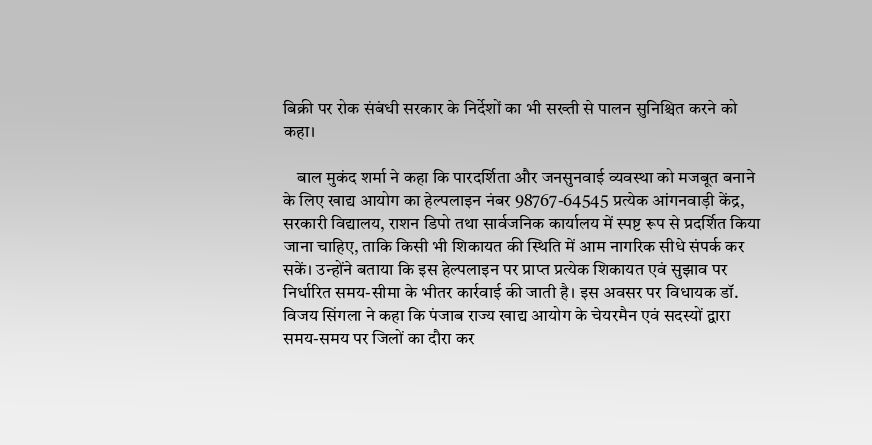बिक्री पर रोक संबंधी सरकार के निर्देशों का भी सख्ती से पालन सुनिश्चित करने को कहा।

    बाल मुकंद शर्मा ने कहा कि पारदर्शिता और जनसुनवाई व्यवस्था को मजबूत बनाने के लिए खाद्य आयोग का हेल्पलाइन नंबर 98767-64545 प्रत्येक आंगनवाड़ी केंद्र, सरकारी विद्यालय, राशन डिपो तथा सार्वजनिक कार्यालय में स्पष्ट रूप से प्रदर्शित किया जाना चाहिए, ताकि किसी भी शिकायत की स्थिति में आम नागरिक सीधे संपर्क कर सकें। उन्होंने बताया कि इस हेल्पलाइन पर प्राप्त प्रत्येक शिकायत एवं सुझाव पर निर्धारित समय-सीमा के भीतर कार्रवाई की जाती है। इस अवसर पर विधायक डॉ. विजय सिंगला ने कहा कि पंजाब राज्य खाद्य आयोग के चेयरमैन एवं सदस्यों द्वारा समय-समय पर जिलों का दौरा कर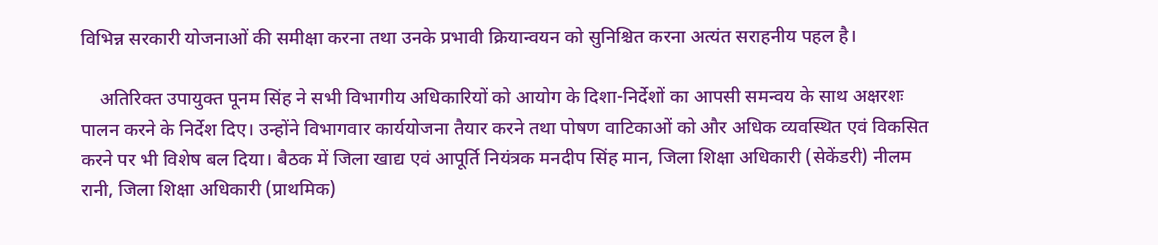विभिन्न सरकारी योजनाओं की समीक्षा करना तथा उनके प्रभावी क्रियान्वयन को सुनिश्चित करना अत्यंत सराहनीय पहल है।

    अतिरिक्त उपायुक्त पूनम सिंह ने सभी विभागीय अधिकारियों को आयोग के दिशा-निर्देशों का आपसी समन्वय के साथ अक्षरशः पालन करने के निर्देश दिए। उन्होंने विभागवार कार्ययोजना तैयार करने तथा पोषण वाटिकाओं को और अधिक व्यवस्थित एवं विकसित करने पर भी विशेष बल दिया। बैठक में जिला खाद्य एवं आपूर्ति नियंत्रक मनदीप सिंह मान, जिला शिक्षा अधिकारी (सेकेंडरी) नीलम रानी, जिला शिक्षा अधिकारी (प्राथमिक)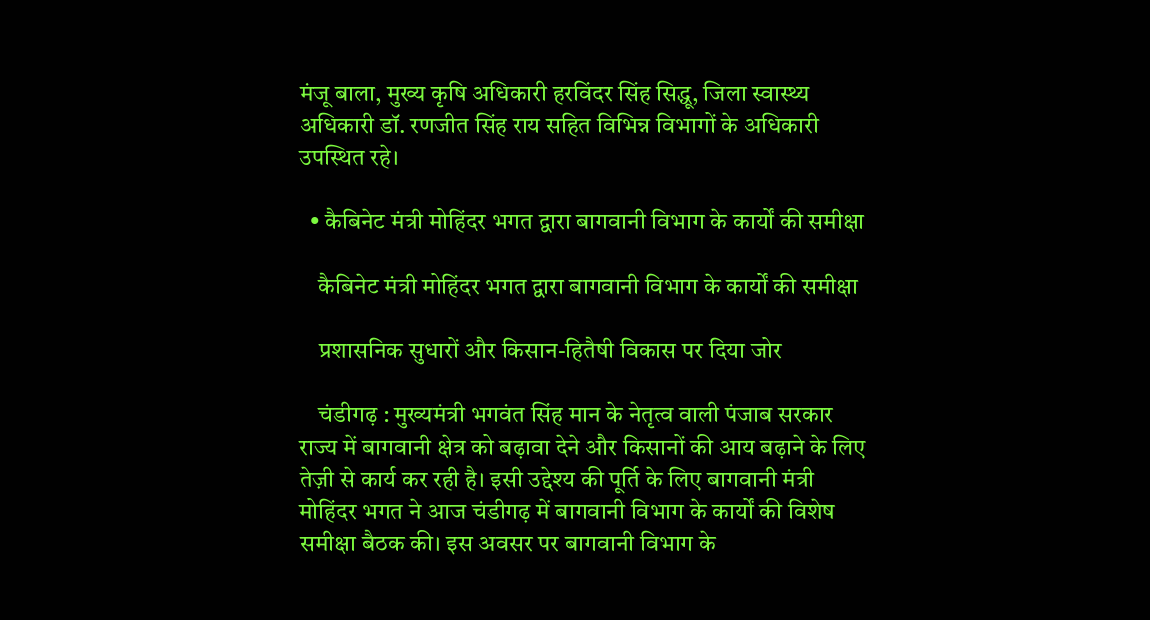मंजू बाला, मुख्य कृषि अधिकारी हरविंदर सिंह सिद्धू, जिला स्वास्थ्य अधिकारी डॉ. रणजीत सिंह राय सहित विभिन्न विभागों के अधिकारी उपस्थित रहे।

  • कैबिनेट मंत्री मोहिंदर भगत द्वारा बागवानी विभाग के कार्यों की समीक्षा

    कैबिनेट मंत्री मोहिंदर भगत द्वारा बागवानी विभाग के कार्यों की समीक्षा

    प्रशासनिक सुधारों और किसान-हितैषी विकास पर दिया जोर

    चंडीगढ़ : मुख्यमंत्री भगवंत सिंह मान के नेतृत्व वाली पंजाब सरकार राज्य में बागवानी क्षेत्र को बढ़ावा देने और किसानों की आय बढ़ाने के लिए तेज़ी से कार्य कर रही है। इसी उद्देश्य की पूर्ति के लिए बागवानी मंत्री मोहिंदर भगत ने आज चंडीगढ़ में बागवानी विभाग के कार्यों की विशेष समीक्षा बैठक की। इस अवसर पर बागवानी विभाग के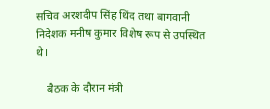सचिव अरशदीप सिंह थिंद तथा बागवानी निदेशक मनीष कुमार विशेष रूप से उपस्थित थे।

    बैठक के दौरान मंत्री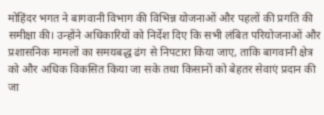मोहिंदर भगत ने बागवानी विभाग की विभिन्न योजनाओं और पहलों की प्रगति की समीक्षा की। उन्होंने अधिकारियों को निर्देश दिए कि सभी लंबित परियोजनाओं और प्रशासनिक मामलों का समयबद्ध ढंग से निपटारा किया जाए, ताकि बागवानी क्षेत्र को और अधिक विकसित किया जा सके तथा किसानों को बेहतर सेवाएं प्रदान की जा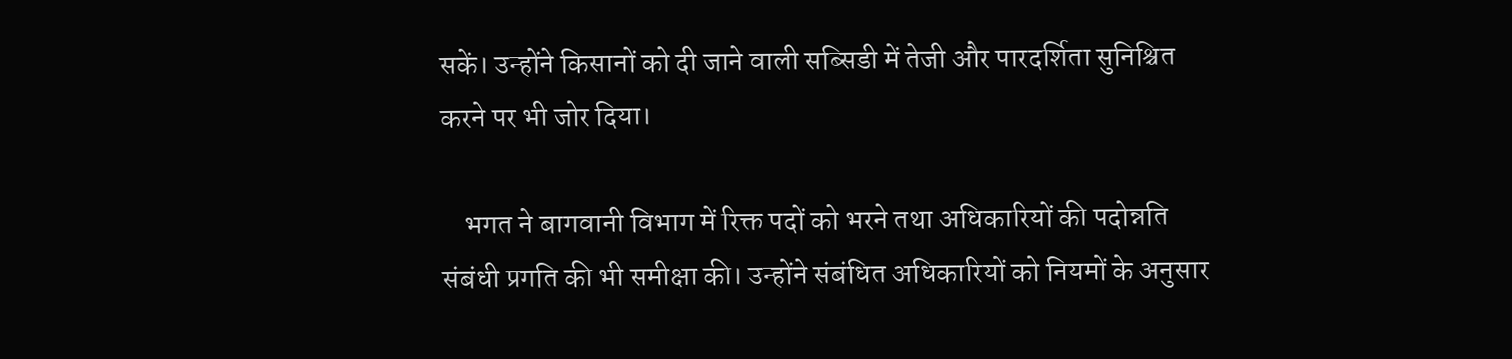सकें। उन्होंने किसानों को दी जाने वाली सब्सिडी में तेजी और पारदर्शिता सुनिश्चित करने पर भी जोर दिया।

    भगत ने बागवानी विभाग में रिक्त पदों को भरने तथा अधिकारियों की पदोन्नति संबंधी प्रगति की भी समीक्षा की। उन्होंने संबंधित अधिकारियों को नियमों के अनुसार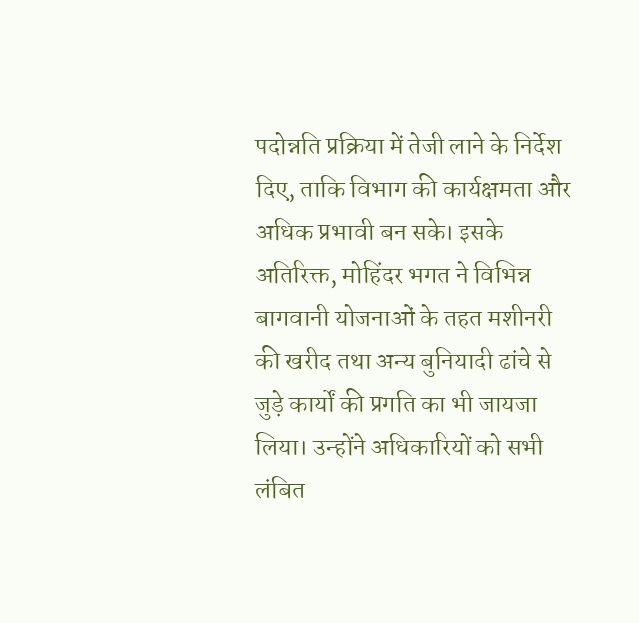पदोन्नति प्रक्रिया में तेजी लाने के निर्देश दिए, ताकि विभाग की कार्यक्षमता और अधिक प्रभावी बन सके। इसके अतिरिक्त, मोहिंदर भगत ने विभिन्न बागवानी योजनाओं के तहत मशीनरी की खरीद तथा अन्य बुनियादी ढांचे से जुड़े कार्यों की प्रगति का भी जायजा लिया। उन्होंने अधिकारियों को सभी लंबित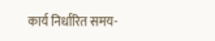कार्य निर्धारित समय-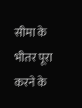सीमा के भीतर पूरा करने के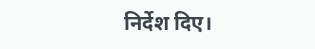निर्देश दिए।